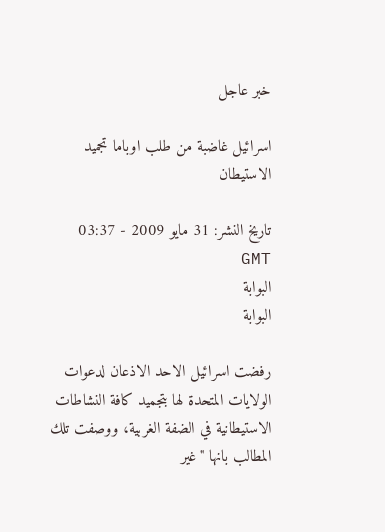خبر عاجل

اسرائيل غاضبة من طلب اوباما تجميد الاستيطان

تاريخ النشر: 31 مايو 2009 - 03:37 GMT
البوابة
البوابة

رفضت اسرائيل الاحد الاذعان لدعوات الولايات المتحدة لها بتجميد كافة النشاطات الاستيطانية في الضفة الغربية، ووصفت تلك المطالب بانها "غير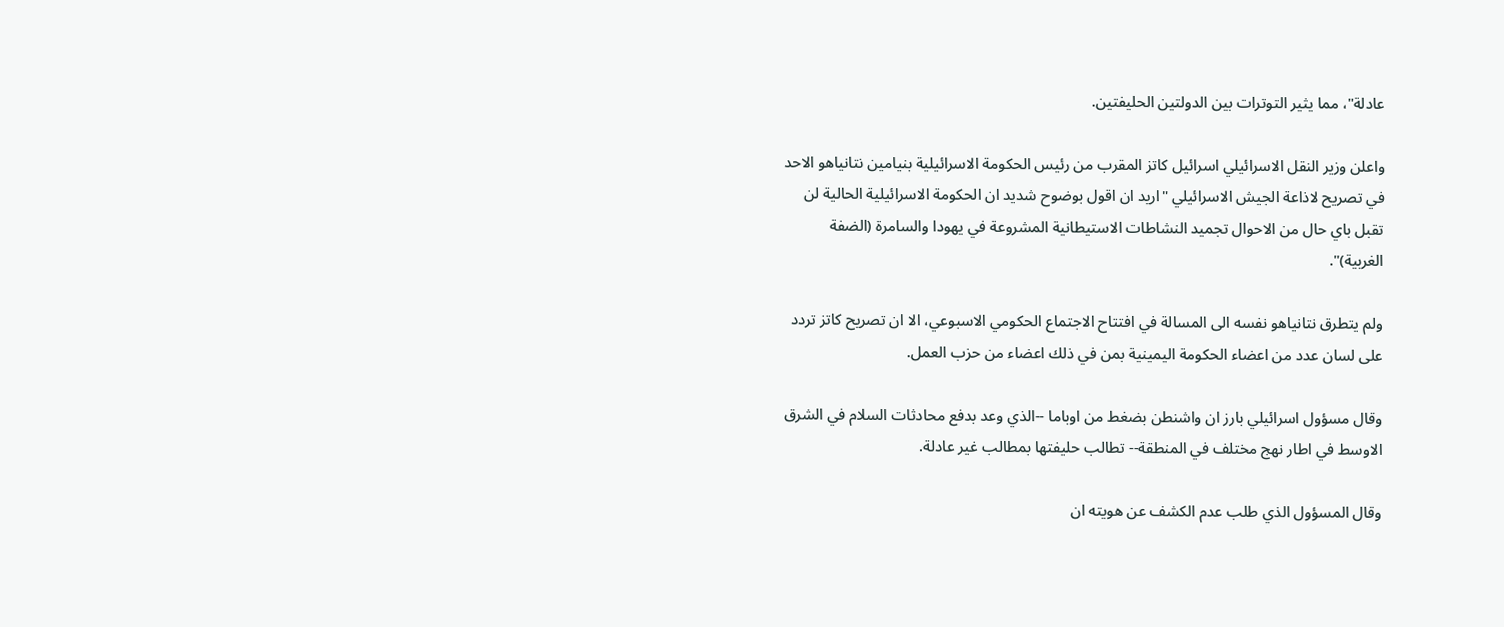عادلة"، مما يثير التوترات بين الدولتين الحليفتين.

واعلن وزير النقل الاسرائيلي اسرائيل كاتز المقرب من رئيس الحكومة الاسرائيلية بنيامين نتانياهو الاحد في تصريح لاذاعة الجيش الاسرائيلي "اريد ان اقول بوضوح شديد ان الحكومة الاسرائيلية الحالية لن تقبل باي حال من الاحوال تجميد النشاطات الاستيطانية المشروعة في يهودا والسامرة (الضفة الغربية)".

ولم يتطرق نتانياهو نفسه الى المسالة في افتتاح الاجتماع الحكومي الاسبوعي، الا ان تصريح كاتز تردد على لسان عدد من اعضاء الحكومة اليمينية بمن في ذلك اعضاء من حزب العمل.

وقال مسؤول اسرائيلي بارز ان واشنطن بضغط من اوباما --الذي وعد بدفع محادثات السلام في الشرق الاوسط في اطار نهج مختلف في المنطقة-- تطالب حليفتها بمطالب غير عادلة.

وقال المسؤول الذي طلب عدم الكشف عن هويته ان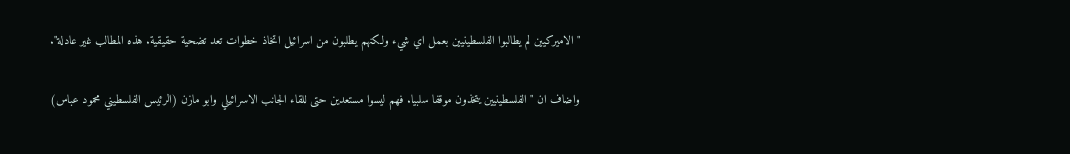"الاميركيين لم يطالبوا الفلسطينيين بعمل اي شيء ولكنهم يطلبون من اسرائيل اتخاذ خطوات تعد تضحية حقيقية. هذه المطالب غير عادلة".

واضاف ان "الفلسطينيين يتخذون موقفا سلبيا. فهم ليسوا مستعدين حتى للقاء الجانب الاسرائيلي وابو مازن (الرئيس الفلسطيني محمود عباس)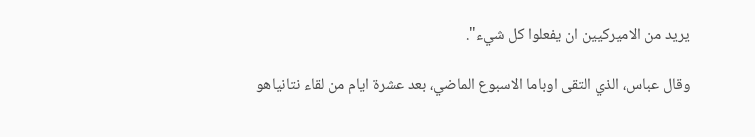يريد من الاميركيين ان يفعلوا كل شيء".

وقال عباس، الذي التقى اوباما الاسبوع الماضي، بعد عشرة ايام من لقاء نتانياهو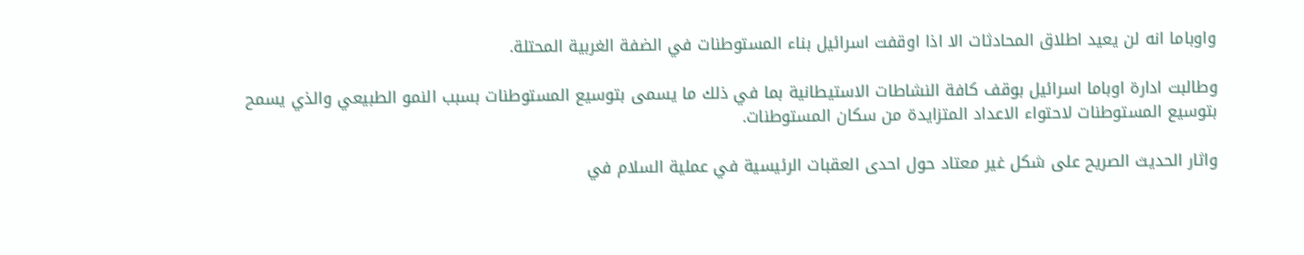واوباما انه لن يعيد اطلاق المحادثات الا اذا اوقفت اسرائيل بناء المستوطنات في الضفة الغربية المحتلة.

وطالبت ادارة اوباما اسرائيل بوقف كافة النشاطات الاستيطانية بما في ذلك ما يسمى بتوسيع المستوطنات بسبب النمو الطبيعي والذي يسمح بتوسيع المستوطنات لاحتواء الاعداد المتزايدة من سكان المستوطنات.

واثار الحديث الصريح على شكل غير معتاد حول احدى العقبات الرئيسية في عملية السلام في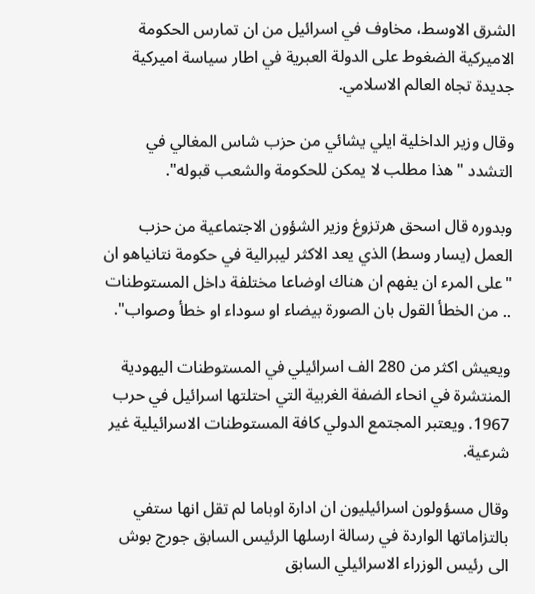الشرق الاوسط، مخاوف في اسرائيل من ان تمارس الحكومة الاميركية الضغوط على الدولة العبرية في اطار سياسة اميركية جديدة تجاه العالم الاسلامي.

وقال وزير الداخلية ايلي يشائي من حزب شاس المغالي في التشدد "هذا مطلب لا يمكن للحكومة والشعب قبوله".

وبدوره قال اسحق هرتزوغ وزير الشؤون الاجتماعية من حزب العمل (يسار وسط) الذي يعد الاكثر ليبرالية في حكومة نتانياهو ان "على المرء ان يفهم ان هناك اوضاعا مختلفة داخل المستوطنات .. من الخطأ القول بان الصورة بيضاء او سوداء او خطأ وصواب".

ويعيش اكثر من 280 الف اسرائيلي في المستوطنات اليهودية المنتشرة في انحاء الضفة الغربية التي احتلتها اسرائيل في حرب 1967. ويعتبر المجتمع الدولي كافة المستوطنات الاسرائيلية غير شرعية.

وقال مسؤولون اسرائيليون ان ادارة اوباما لم تقل انها ستفي بالتزاماتها الواردة في رسالة ارسلها الرئيس السابق جورج بوش الى رئيس الوزراء الاسرائيلي السابق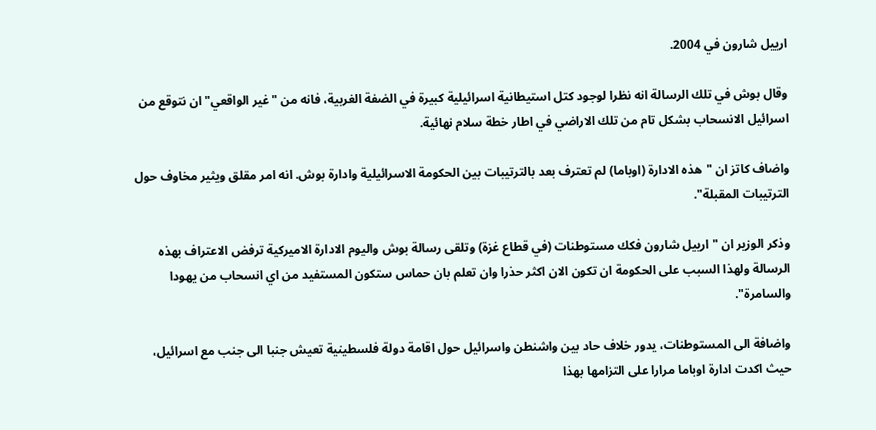ارييل شارون في 2004.

وقال بوش في تلك الرسالة انه نظرا لوجود كتل استيطانية اسرائيلية كبيرة في الضفة الغربية، فانه من "غير الواقعي" ان نتوقع من اسرائيل الانسحاب بشكل تام من تلك الاراضي في اطار خطة سلام نهائية.

واضاف كاتز ان "هذه الادارة (اوباما) لم تعترف بعد بالترتيبات بين الحكومة الاسرائيلية وادارة بوش. انه امر مقلق ويثير مخاوف حول الترتيبات المقبلة".

وذكر الوزير ان "ارييل شارون فكك مستوطنات (في قطاع غزة) وتلقى رسالة بوش واليوم الادارة الاميركية ترفض الاعتراف بهذه الرسالة ولهذا السبب على الحكومة ان تكون الان اكثر حذرا وان تعلم بان حماس ستكون المستفيد من اي انسحاب من يهودا والسامرة".

واضافة الى المستوطنات، يدور خلاف حاد بين واشنطن واسرائيل حول اقامة دولة فلسطينية تعيش جنبا الى جنب مع اسرائيل، حيث اكدت ادارة اوباما مرارا على التزامها بهذا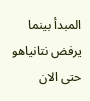المبدأ بينما يرفض نتانياهو حتى الان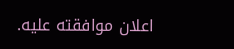اعلان موافقته عليه.